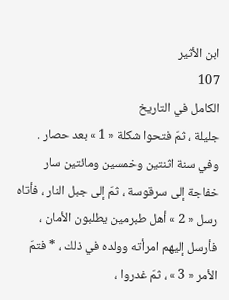ابن الأثير
107
الكامل في التاريخ
جليلة ، ثمّ فتحوا شكلة « 1 » بعد حصار . وفي سنة اثنتين وخمسين ومائتين سار خفاجة إلى سرقوسة ، ثمّ إلى جبل النار ، فأتاه رسل « 2 » أهل طبرمين يطلبون الأمان ، فأرسل إليهم امرأته وولده في ذلك ، * فتمّ الأمر « 3 » ، ثمّ غدروا ،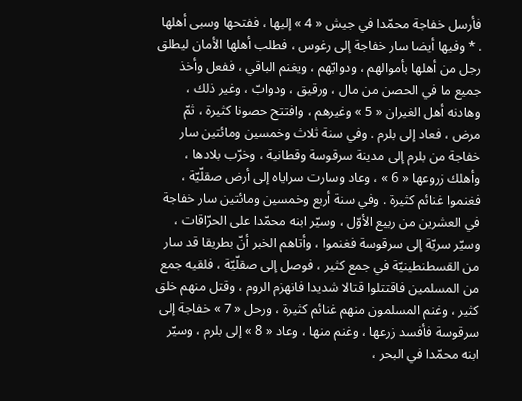فأرسل خفاجة محمّدا في جيش « 4 » إليها ، ففتحها وسبى أهلها . * وفيها أيضا سار خفاجة إلى رغوس ، فطلب أهلها الأمان ليطلق رجل من أهلها بأموالهم ، ودوابّهم ، ويغنم الباقي ، ففعل وأخذ جميع ما في الحصن من مال ، ورقيق ، ودوابّ ، وغير ذلك ، وهادنه أهل الغيران « 5 » وغيرهم ، وافتتح حصونا كثيرة ، ثمّ مرض ، فعاد إلى بلرم . وفي سنة ثلاث وخمسين ومائتين سار خفاجة من بلرم إلى مدينة سرقوسة وقطانية ، وخرّب بلادها ، وأهلك زروعها « 6 » ، وعاد وسارت سراياه إلى أرض صقلّيّة ، فغنموا غنائم كثيرة . وفي سنة أربع وخمسين ومائتين سار خفاجة في العشرين من ربيع الأوّل ، وسيّر ابنه محمّدا على الحرّاقات ، وسيّر سريّة إلى سرقوسة فغنموا ، وأتاهم الخبر أنّ بطريقا قد سار من القسطنطينيّة في جمع كثير ، فوصل إلى صقلّيّة ، فلقيه جمع من المسلمين فاقتتلوا قتالا شديدا فانهزم الروم ، وقتل منهم خلق كثير ، وغنم المسلمون منهم غنائم كثيرة ، ورحل « 7 » خفاجة إلى سرقوسة فأفسد زرعها ، وغنم منها ، وعاد « 8 » إلى بلرم ، وسيّر ابنه محمّدا في البحر ،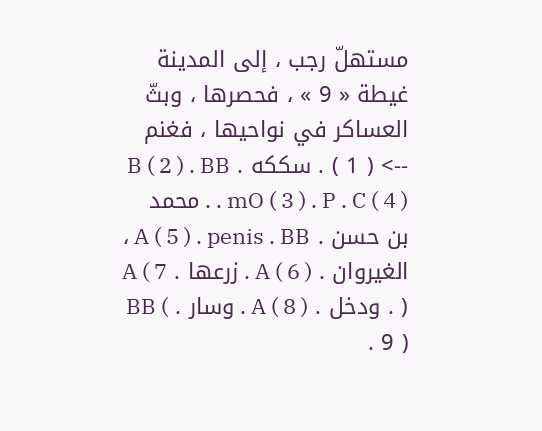مستهلّ رجب ، إلى المدينة غيطة « 9 » ، فحصرها ، وبثّ العساكر في نواحيها ، فغنم
--> ( 1 ) . سككه . B ( 2 ) . BB . mO ( 3 ) . P . C ( 4 ) . محمد بن حسن . A ( 5 ) . penis . BB ، الغيروان . A ( 6 ) . زرعها . A ( 7 ) . ودخل . A ( 8 ) . وسار . BB ( 9 ) .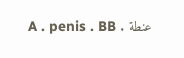عنطة . A . penis . BB